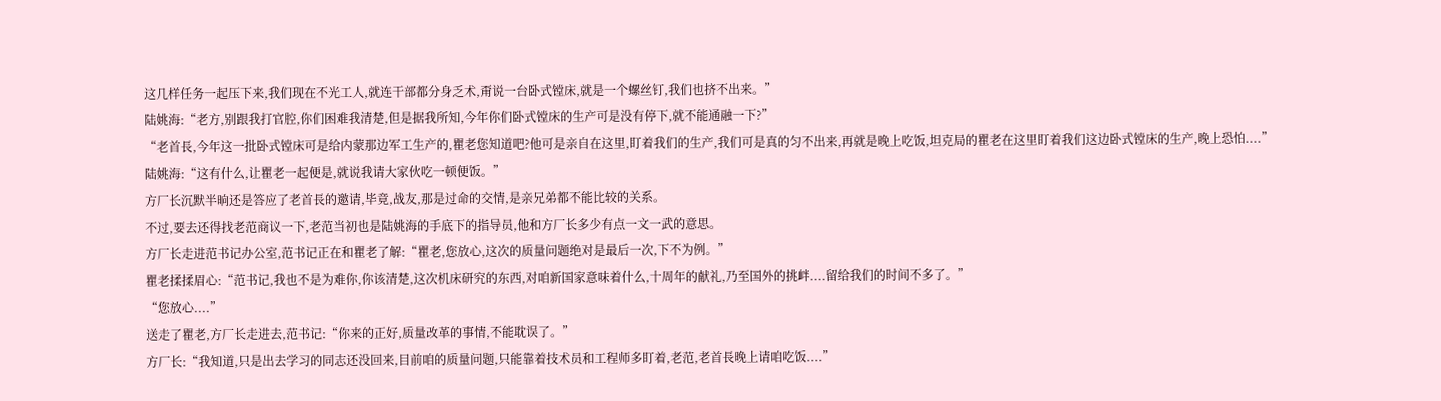这几样任务一起压下来,我们现在不光工人,就连干部都分身乏术,甭说一台卧式镗床,就是一个螺丝钉,我们也挤不出来。”
陆姚海:“老方,别跟我打官腔,你们困难我清楚,但是据我所知,今年你们卧式镗床的生产可是没有停下,就不能通融一下?”
“老首長,今年这一批卧式镗床可是给内蒙那边军工生产的,瞿老您知道吧?他可是亲自在这里,盯着我们的生产,我们可是真的匀不出来,再就是晚上吃饭,坦克局的瞿老在这里盯着我们这边卧式镗床的生产,晚上恐怕....”
陆姚海:“这有什么,让瞿老一起便是,就说我请大家伙吃一顿便饭。”
方厂长沉默半晌还是答应了老首長的邀请,毕竟,战友,那是过命的交情,是亲兄弟都不能比较的关系。
不过,要去还得找老范商议一下,老范当初也是陆姚海的手底下的指导员,他和方厂长多少有点一文一武的意思。
方厂长走进范书记办公室,范书记正在和瞿老了解:“瞿老,您放心,这次的质量问题绝对是最后一次,下不为例。”
瞿老揉揉眉心:“范书记,我也不是为难你,你该清楚,这次机床研究的东西,对咱新国家意味着什么,十周年的献礼,乃至国外的挑衅....留给我们的时间不多了。”
“您放心....”
送走了瞿老,方厂长走进去,范书记:“你来的正好,质量改革的事情,不能耽误了。”
方厂长:“我知道,只是出去学习的同志还没回来,目前咱的质量问题,只能靠着技术员和工程师多盯着,老范,老首長晚上请咱吃饭....”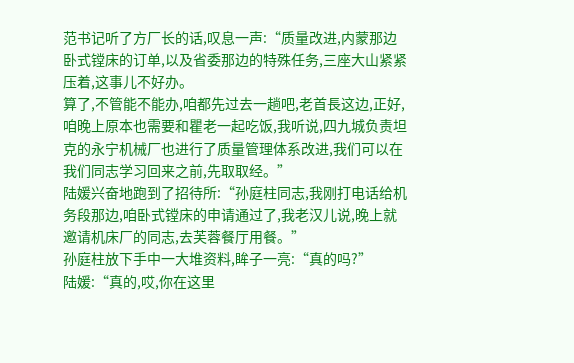范书记听了方厂长的话,叹息一声:“质量改进,内蒙那边卧式镗床的订单,以及省委那边的特殊任务,三座大山紧紧压着,这事儿不好办。
算了,不管能不能办,咱都先过去一趟吧,老首長这边,正好,咱晚上原本也需要和瞿老一起吃饭,我听说,四九城负责坦克的永宁机械厂也进行了质量管理体系改进,我们可以在我们同志学习回来之前,先取取经。”
陆媛兴奋地跑到了招待所:“孙庭柱同志,我刚打电话给机务段那边,咱卧式镗床的申请通过了,我老汉儿说,晚上就邀请机床厂的同志,去芙蓉餐厅用餐。”
孙庭柱放下手中一大堆资料,眸子一亮:“真的吗?”
陆媛:“真的,哎,你在这里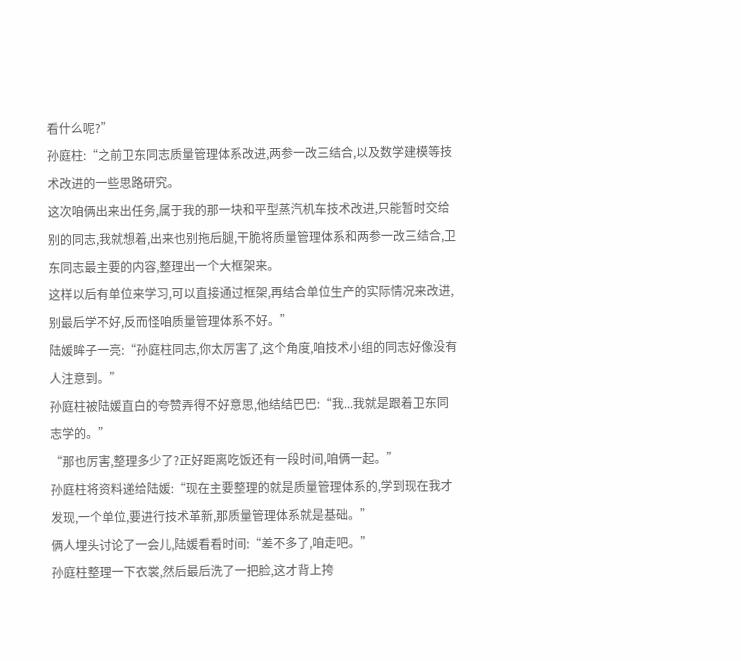看什么呢?”
孙庭柱:“之前卫东同志质量管理体系改进,两参一改三结合,以及数学建模等技术改进的一些思路研究。
这次咱俩出来出任务,属于我的那一块和平型蒸汽机车技术改进,只能暂时交给别的同志,我就想着,出来也别拖后腿,干脆将质量管理体系和两参一改三结合,卫东同志最主要的内容,整理出一个大框架来。
这样以后有单位来学习,可以直接通过框架,再结合单位生产的实际情况来改进,别最后学不好,反而怪咱质量管理体系不好。”
陆媛眸子一亮:“孙庭柱同志,你太厉害了,这个角度,咱技术小组的同志好像没有人注意到。”
孙庭柱被陆媛直白的夸赞弄得不好意思,他结结巴巴:“我...我就是跟着卫东同志学的。”
“那也厉害,整理多少了?正好距离吃饭还有一段时间,咱俩一起。”
孙庭柱将资料递给陆媛:“现在主要整理的就是质量管理体系的,学到现在我才发现,一个单位,要进行技术革新,那质量管理体系就是基础。”
俩人埋头讨论了一会儿,陆媛看看时间:“差不多了,咱走吧。”
孙庭柱整理一下衣裳,然后最后洗了一把脸,这才背上挎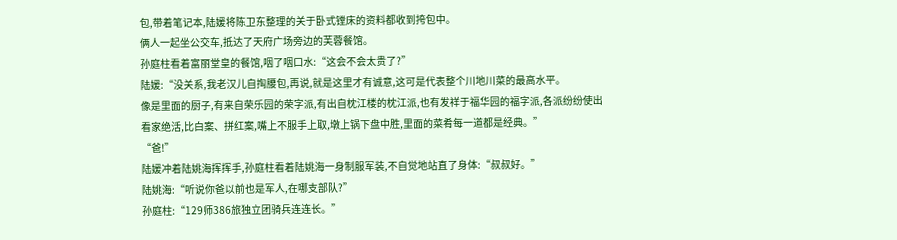包,带着笔记本,陆媛将陈卫东整理的关于卧式镗床的资料都收到挎包中。
俩人一起坐公交车,抵达了天府广场旁边的芙蓉餐馆。
孙庭柱看着富丽堂皇的餐馆,咽了咽口水:“这会不会太贵了?”
陆媛:“没关系,我老汉儿自掏腰包,再说,就是这里才有诚意,这可是代表整个川地川菜的最高水平。
像是里面的厨子,有来自荣乐园的荣字派,有出自枕江楼的枕江派,也有发祥于福华园的福字派,各派纷纷使出看家绝活,比白案、拼红案,嘴上不服手上取,墩上锅下盘中胜,里面的菜肴每一道都是经典。”
“爸!”
陆媛冲着陆姚海挥挥手,孙庭柱看着陆姚海一身制服军装,不自觉地站直了身体:“叔叔好。”
陆姚海:“听说你爸以前也是军人,在哪支部队?”
孙庭柱:“129师386旅独立团骑兵连连长。”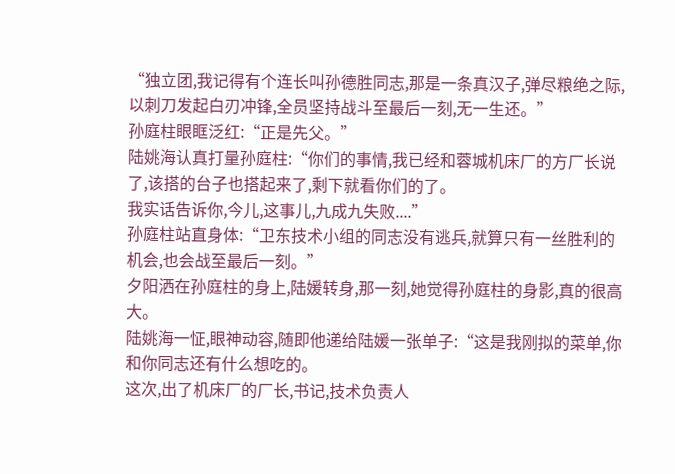“独立团,我记得有个连长叫孙德胜同志,那是一条真汉子,弹尽粮绝之际,以刺刀发起白刃冲锋,全员坚持战斗至最后一刻,无一生还。”
孙庭柱眼眶泛红:“正是先父。”
陆姚海认真打量孙庭柱:“你们的事情,我已经和蓉城机床厂的方厂长说了,该搭的台子也搭起来了,剩下就看你们的了。
我实话告诉你,今儿,这事儿,九成九失败....”
孙庭柱站直身体:“卫东技术小组的同志没有逃兵,就算只有一丝胜利的机会,也会战至最后一刻。”
夕阳洒在孙庭柱的身上,陆媛转身,那一刻,她觉得孙庭柱的身影,真的很高大。
陆姚海一怔,眼神动容,随即他递给陆媛一张单子:“这是我刚拟的菜单,你和你同志还有什么想吃的。
这次,出了机床厂的厂长,书记,技术负责人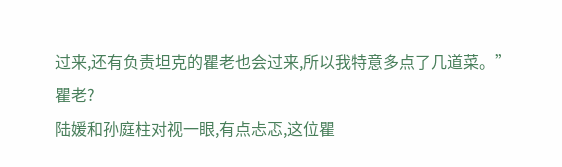过来,还有负责坦克的瞿老也会过来,所以我特意多点了几道菜。”
瞿老?
陆媛和孙庭柱对视一眼,有点忐忑,这位瞿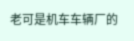老可是机车车辆厂的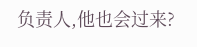负责人,他也会过来?